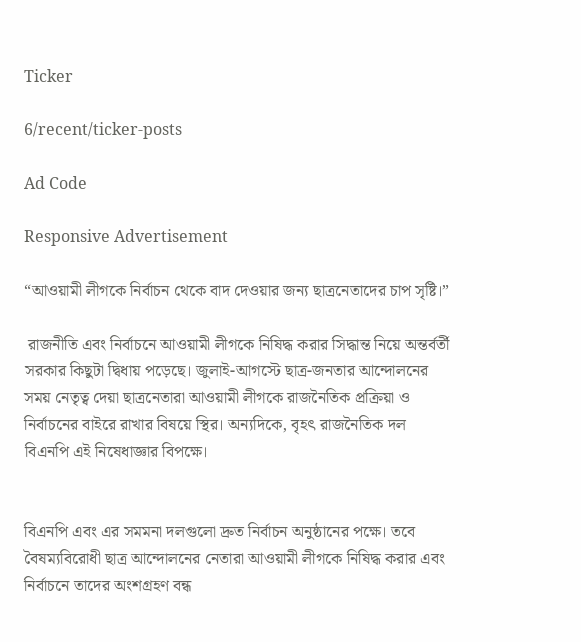Ticker

6/recent/ticker-posts

Ad Code

Responsive Advertisement

“আওয়ামী লীগকে নির্বাচন থেকে বাদ দেওয়ার জন্য ছাত্রনেতাদের চাপ সৃষ্টি।”

 রাজনীতি এবং নির্বাচনে আওয়ামী লীগকে নিষিদ্ধ করার সিদ্ধান্ত নিয়ে অন্তর্বর্তী সরকার কিছুটা দ্বিধায় পড়েছে। জুলাই-আগস্টে ছাত্র-জনতার আন্দোলনের সময় নেতৃত্ব দেয়া ছাত্রনেতারা আওয়ামী লীগকে রাজনৈতিক প্রক্রিয়া ও নির্বাচনের বাইরে রাখার বিষয়ে স্থির। অন্যদিকে, বৃহৎ রাজনৈতিক দল বিএনপি এই নিষেধাজ্ঞার বিপক্ষে।


বিএনপি এবং এর সমমনা দলগুলো দ্রুত নির্বাচন অনুষ্ঠানের পক্ষে। তবে বৈষম্যবিরোধী ছাত্র আন্দোলনের নেতারা আওয়ামী লীগকে নিষিদ্ধ করার এবং নির্বাচনে তাদের অংশগ্রহণ বন্ধ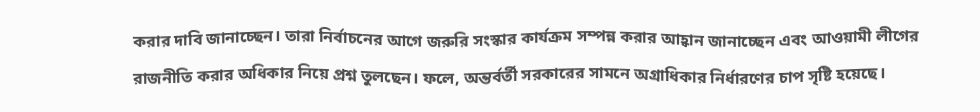করার দাবি জানাচ্ছেন। তারা নির্বাচনের আগে জরুরি সংস্কার কার্যক্রম সম্পন্ন করার আহ্বান জানাচ্ছেন এবং আওয়ামী লীগের রাজনীতি করার অধিকার নিয়ে প্রশ্ন তুলছেন। ফলে, অন্তর্বর্তী সরকারের সামনে অগ্রাধিকার নির্ধারণের চাপ সৃষ্টি হয়েছে।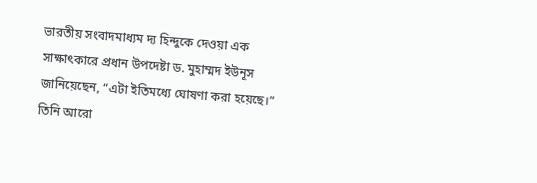ভারতীয় সংবাদমাধ্যম দ্য হিন্দুকে দেওয়া এক সাক্ষাৎকারে প্রধান উপদেষ্টা ড. মুহাম্মদ ইউনূস জানিয়েছেন, “এটা ইতিমধ্যে ঘোষণা করা হয়েছে।” তিনি আরো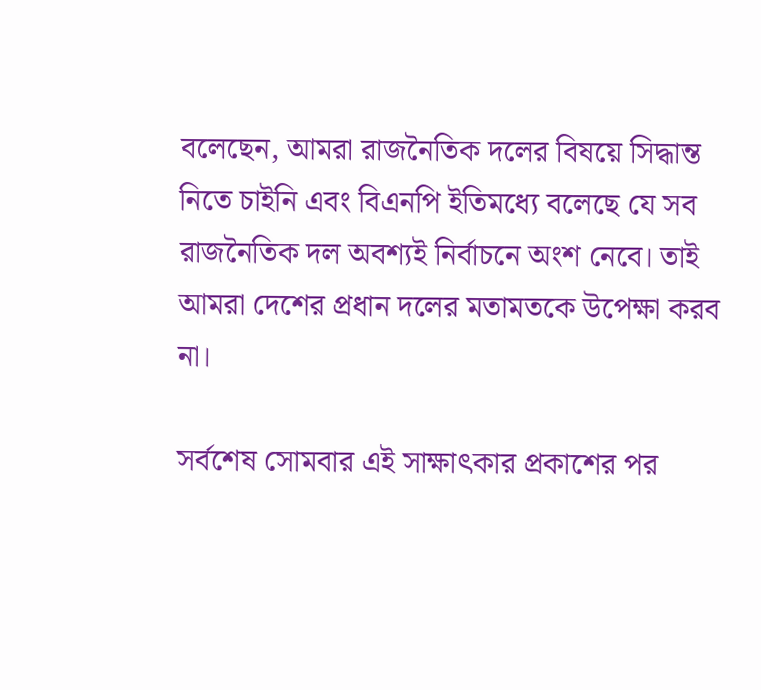বলেছেন, আমরা রাজনৈতিক দলের বিষয়ে সিদ্ধান্ত নিতে চাইনি এবং বিএনপি ইতিমধ্যে বলেছে যে সব রাজনৈতিক দল অবশ্যই নির্বাচনে অংশ নেবে। তাই আমরা দেশের প্রধান দলের মতামতকে উপেক্ষা করব না।

সর্বশেষ সোমবার এই সাক্ষাৎকার প্রকাশের পর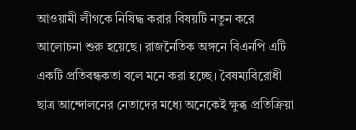আওয়ামী লীগকে নিষিদ্ধ করার বিষয়টি নতুন করে আলোচনা শুরু হয়েছে। রাজনৈতিক অঙ্গনে বিএনপি এটি একটি প্রতিবন্ধকতা বলে মনে করা হচ্ছে। বৈষম্যবিরোধী ছাত্র আন্দোলনের নেতাদের মধ্যে অনেকেই ক্ষুব্ধ প্রতিক্রিয়া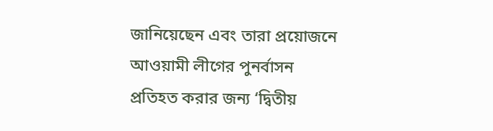জানিয়েছেন এবং তারা প্রয়োজনে আওয়ামী লীগের পুনর্বাসন প্রতিহত করার জন্য ‘দ্বিতীয়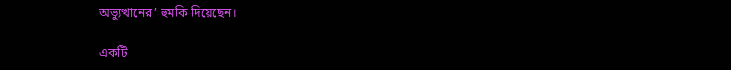অভ্যুত্থানের’ হুমকি দিয়েছেন।

একটি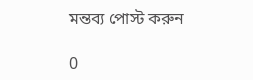মন্তব্য পোস্ট করুন

0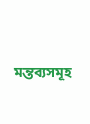মন্তব্যসমূহ